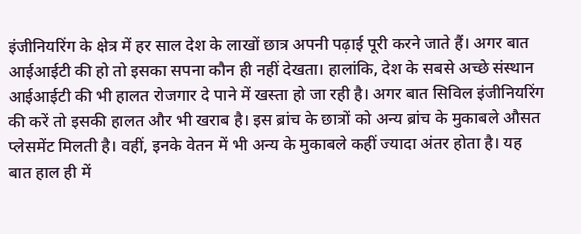इंजीनियरिंग के क्षेत्र में हर साल देश के लाखों छात्र अपनी पढ़ाई पूरी करने जाते हैं। अगर बात आईआईटी की हो तो इसका सपना कौन ही नहीं देखता। हालांकि, देश के सबसे अच्छे संस्थान आईआईटी की भी हालत रोजगार दे पाने में खस्ता हो जा रही है। अगर बात सिविल इंजीनियरिंग की करें तो इसकी हालत और भी खराब है। इस ब्रांच के छात्रों को अन्य ब्रांच के मुकाबले औसत प्लेसमेंट मिलती है। वहीं, इनके वेतन में भी अन्य के मुकाबले कहीं ज्यादा अंतर होता है। यह बात हाल ही में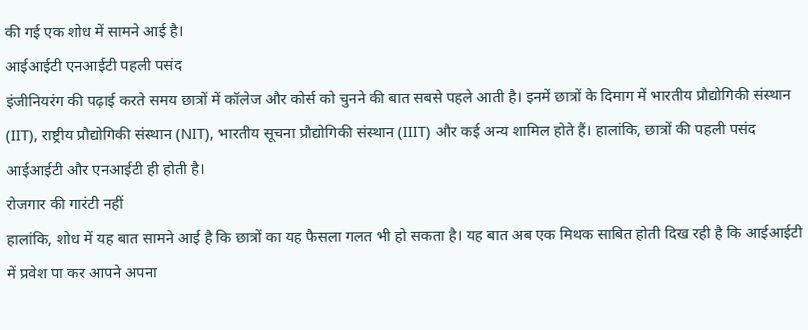की गई एक शोध में सामने आई है।
आईआईटी एनआईटी पहली पसंद
इंजीनियरंग की पढ़ाई करते समय छात्रों में कॉलेज और कोर्स को चुनने की बात सबसे पहले आती है। इनमें छात्रों के दिमाग में भारतीय प्रौद्योगिकी संस्थान (IIT), राष्ट्रीय प्रौद्योगिकी संस्थान (NIT), भारतीय सूचना प्रौद्योगिकी संस्थान (IIIT) और कई अन्य शामिल होते हैं। हालांकि, छात्रों की पहली पसंद आईआईटी और एनआईटी ही होती है।
रोजगार की गारंटी नहीं
हालांकि, शोध में यह बात सामने आई है कि छात्रों का यह फैसला गलत भी हो सकता है। यह बात अब एक मिथक साबित होती दिख रही है कि आईआईटी में प्रवेश पा कर आपने अपना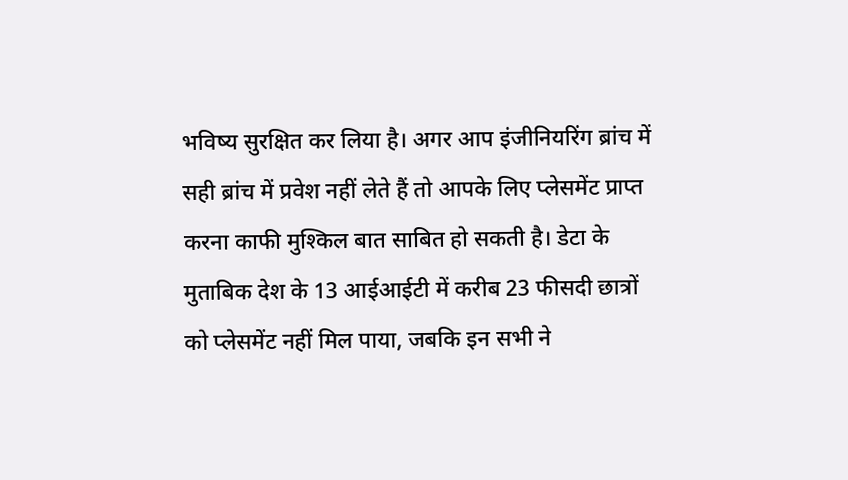भविष्य सुरक्षित कर लिया है। अगर आप इंजीनियरिंग ब्रांच में सही ब्रांच में प्रवेश नहीं लेते हैं तो आपके लिए प्लेसमेंट प्राप्त करना काफी मुश्किल बात साबित हो सकती है। डेटा के मुताबिक देश के 13 आईआईटी में करीब 23 फीसदी छात्रों को प्लेसमेंट नहीं मिल पाया, जबकि इन सभी ने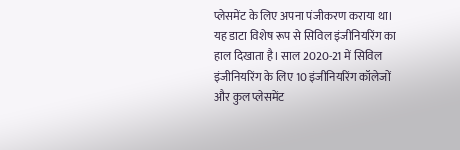प्लेसमेंट के लिए अपना पंजीकरण कराया था। यह डाटा विशेष रूप से सिविल इंजीनियरिंग का हाल दिखाता है। साल 2020-21 में सिविल इंजीनियरिंग के लिए 10 इंजीनियरिंग कॉलेजों और कुल प्लेसमेंट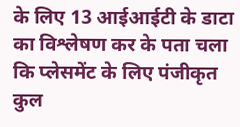के लिए 13 आईआईटी के डाटा का विश्लेषण कर के पता चला कि प्लेसमेंट के लिए पंजीकृत कुल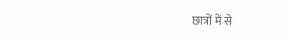छात्रों में से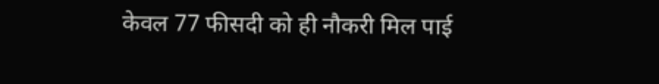केवल 77 फीसदी को ही नौकरी मिल पाई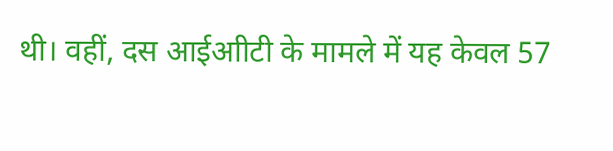थी। वहीं, दस आईआीटी के मामले में यह केवल 57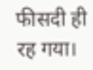फीसदी ही रह गया।